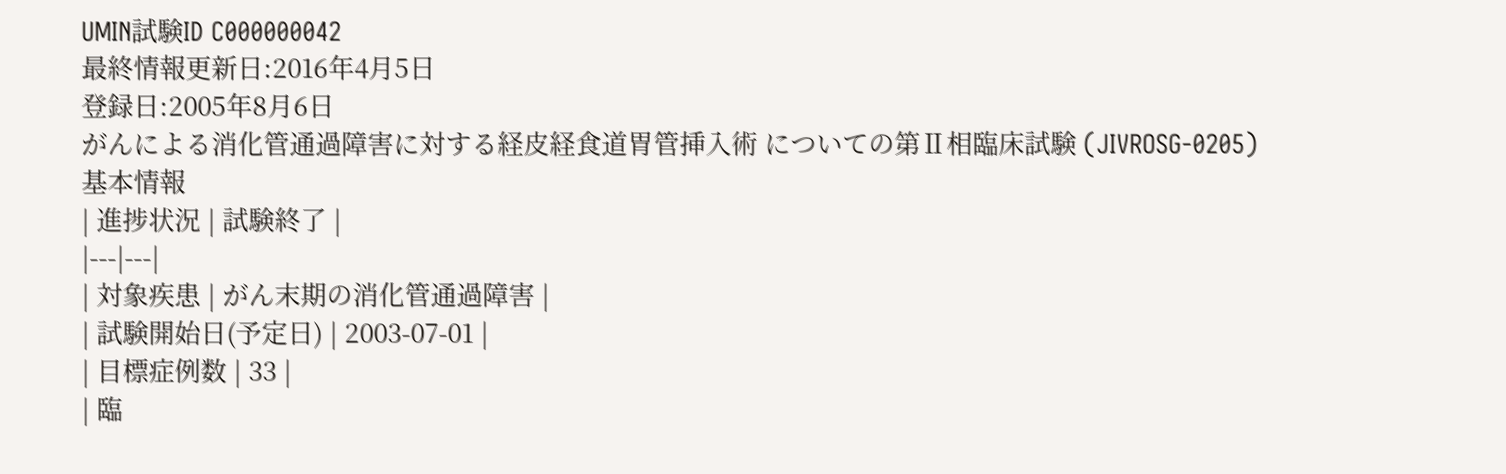UMIN試験ID C000000042
最終情報更新日:2016年4月5日
登録日:2005年8月6日
がんによる消化管通過障害に対する経皮経食道胃管挿入術 についての第Ⅱ相臨床試験 (JIVROSG-0205)
基本情報
| 進捗状況 | 試験終了 |
|---|---|
| 対象疾患 | がん末期の消化管通過障害 |
| 試験開始日(予定日) | 2003-07-01 |
| 目標症例数 | 33 |
| 臨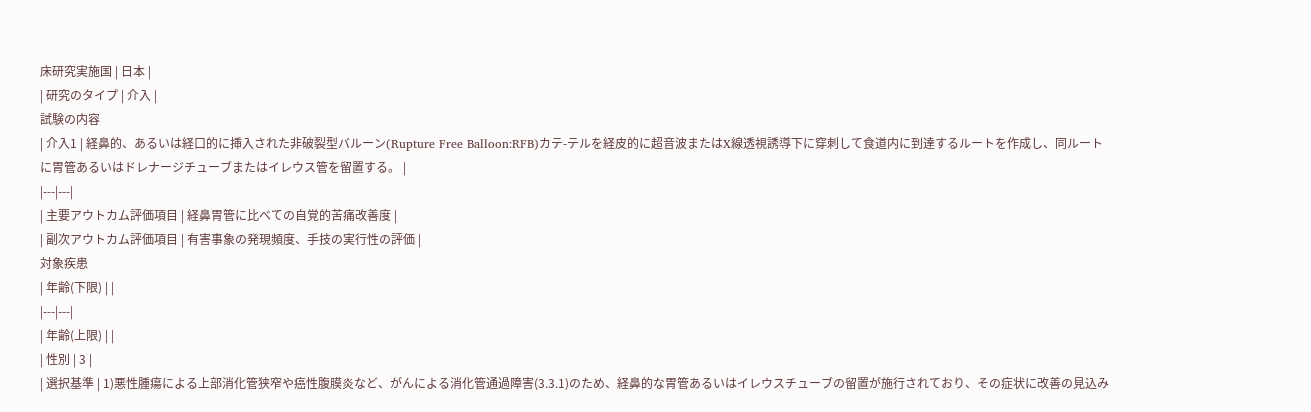床研究実施国 | 日本 |
| 研究のタイプ | 介入 |
試験の内容
| 介入1 | 経鼻的、あるいは経口的に挿入された非破裂型バルーン(Rupture Free Balloon:RFB)カテ-テルを経皮的に超音波またはX線透視誘導下に穿刺して食道内に到達するルートを作成し、同ルートに胃管あるいはドレナージチューブまたはイレウス管を留置する。 |
|---|---|
| 主要アウトカム評価項目 | 経鼻胃管に比べての自覚的苦痛改善度 |
| 副次アウトカム評価項目 | 有害事象の発現頻度、手技の実行性の評価 |
対象疾患
| 年齢(下限) | |
|---|---|
| 年齢(上限) | |
| 性別 | 3 |
| 選択基準 | 1)悪性腫瘍による上部消化管狭窄や癌性腹膜炎など、がんによる消化管通過障害(3.3.1)のため、経鼻的な胃管あるいはイレウスチューブの留置が施行されており、その症状に改善の見込み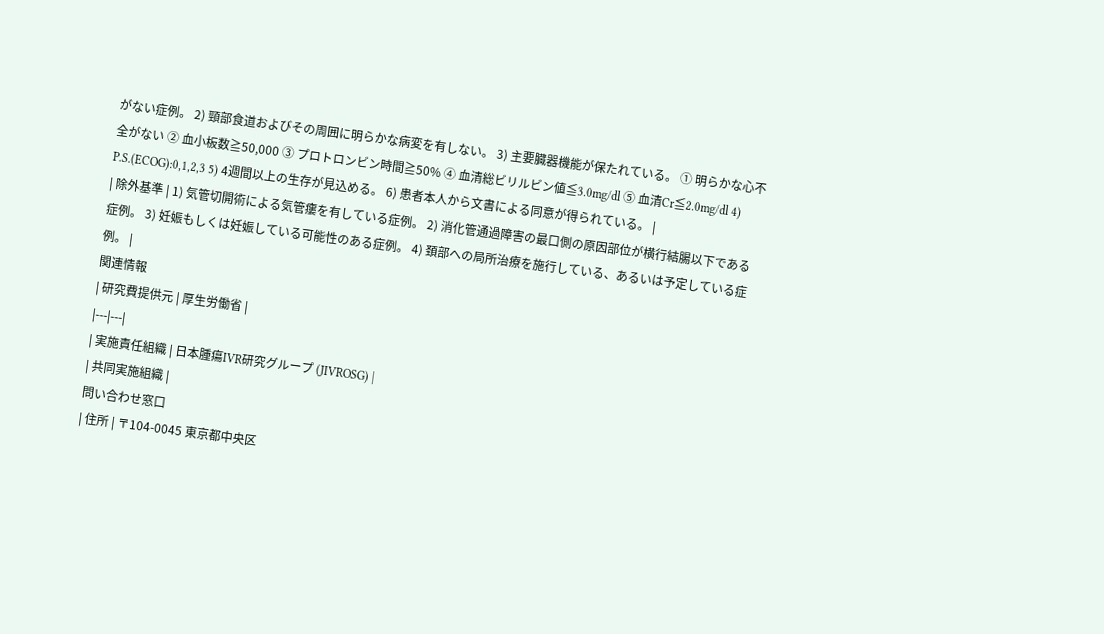がない症例。 2) 頸部食道およびその周囲に明らかな病変を有しない。 3) 主要臓器機能が保たれている。 ① 明らかな心不全がない ② 血小板数≧50,000 ③ プロトロンビン時間≧50% ④ 血清総ビリルビン値≦3.0mg/dl ⑤ 血清Cr≦2.0mg/dl 4) P.S.(ECOG):0,1,2,3 5) 4週間以上の生存が見込める。 6) 患者本人から文書による同意が得られている。 |
| 除外基準 | 1) 気管切開術による気管瘻を有している症例。 2) 消化管通過障害の最口側の原因部位が横行結腸以下である症例。 3) 妊娠もしくは妊娠している可能性のある症例。 4) 頚部への局所治療を施行している、あるいは予定している症例。 |
関連情報
| 研究費提供元 | 厚生労働省 |
|---|---|
| 実施責任組織 | 日本腫瘍IVR研究グループ (JIVROSG) |
| 共同実施組織 |
問い合わせ窓口
| 住所 | 〒104-0045 東京都中央区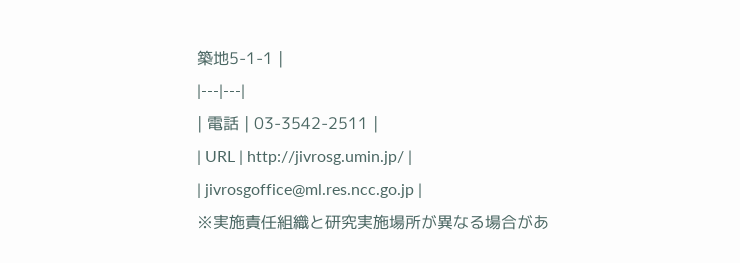築地5-1-1 |
|---|---|
| 電話 | 03-3542-2511 |
| URL | http://jivrosg.umin.jp/ |
| jivrosgoffice@ml.res.ncc.go.jp |
※実施責任組織と研究実施場所が異なる場合があ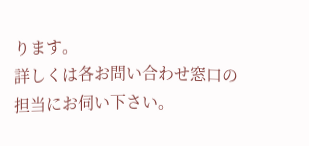ります。
詳しくは各お問い合わせ窓口の担当にお伺い下さい。